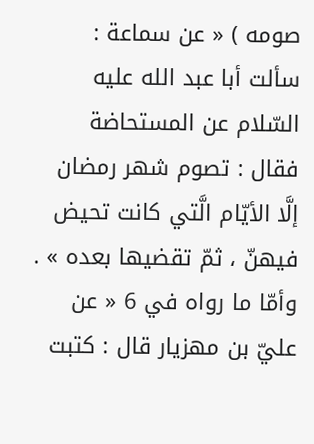صومه ) « عن سماعة : سألت أبا عبد الله عليه السّلام عن المستحاضة فقال : تصوم شهر رمضان إلَّا الأيّام الَّتي كانت تحيض فيهنّ ، ثمّ تقضيها بعده » .
وأمّا ما رواه في 6 « عن عليّ بن مهزيار قال : كتبت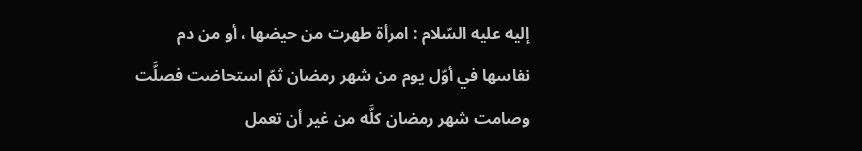إليه عليه السّلام : امرأة طهرت من حيضها ، أو من دم نفاسها في أوّل يوم من شهر رمضان ثمّ استحاضت فصلَّت وصامت شهر رمضان كلَّه من غير أن تعمل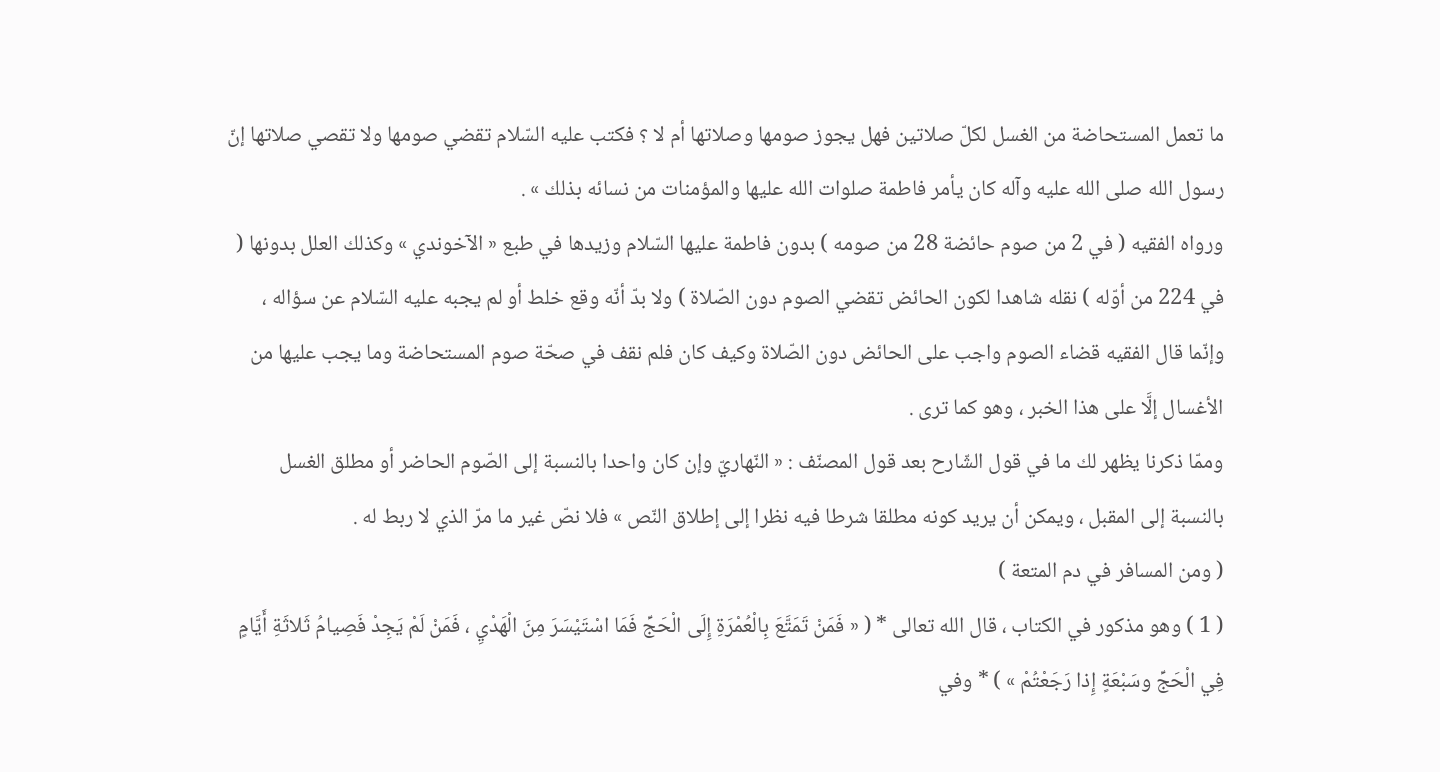ما تعمل المستحاضة من الغسل لكلّ صلاتين فهل يجوز صومها وصلاتها أم لا ؟ فكتب عليه السّلام تقضي صومها ولا تقصي صلاتها إنّ رسول الله صلى الله عليه وآله كان يأمر فاطمة صلوات الله عليها والمؤمنات من نسائه بذلك » .
ورواه الفقيه ( في 2 من صوم حائضة 28 من صومه ) بدون فاطمة عليها السّلام وزيدها في طبع « الآخوندي » وكذلك العلل بدونها ( في 224 من أوّله ) نقله شاهدا لكون الحائض تقضي الصوم دون الصّلاة ) ولا بدّ أنّه وقع خلط أو لم يجبه عليه السّلام عن سؤاله ، وإنّما قال الفقيه قضاء الصوم واجب على الحائض دون الصّلاة وكيف كان فلم نقف في صحّة صوم المستحاضة وما يجب عليها من الأغسال إلَّا على هذا الخبر ، وهو كما ترى .
وممّا ذكرنا يظهر لك ما في قول الشّارح بعد قول المصنّف : « النّهاريّ وإن كان واحدا بالنسبة إلى الصّوم الحاضر أو مطلق الغسل بالنسبة إلى المقبل ، ويمكن أن يريد كونه مطلقا شرطا فيه نظرا إلى إطلاق النّص » فلا نصّ غير ما مرّ الذي لا ربط له .
( ومن المسافر في دم المتعة )
( 1 ) وهو مذكور في الكتاب ، قال الله تعالى * ( « فَمَنْ تَمَتَّعَ بِالْعُمْرَةِ إِلَى الْحَجِّ فَمَا اسْتَيْسَرَ مِنَ الْهَدْيِ ، فَمَنْ لَمْ يَجِدْ فَصِيامُ ثَلاثَةِ أَيَّامٍ فِي الْحَجِّ وسَبْعَةٍ إِذا رَجَعْتُمْ » ) * وفي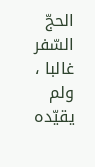الحجّ السّفر غالبا ، ولم يقيّده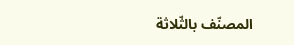المصنّف بالثّلاثة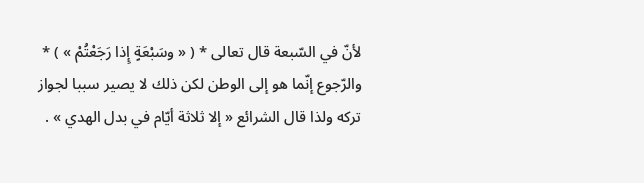لأنّ في السّبعة قال تعالى * ( « وسَبْعَةٍ إِذا رَجَعْتُمْ » ) * والرّجوع إنّما هو إلى الوطن لكن ذلك لا يصير سببا لجواز تركه ولذا قال الشرائع « إلا ثلاثة أيّام في بدل الهدي » .